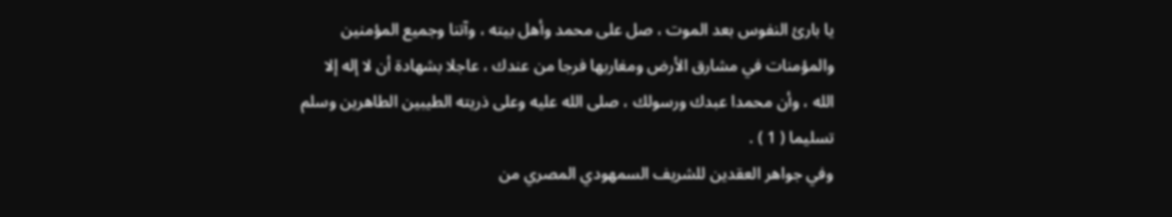يا بارئ النفوس بعد الموت ، صل على محمد وأهل بيته ، وآتنا وجميع المؤمنين
والمؤمنات في مشارق الأرض ومغاربها فرجا من عندك ، عاجلا بشهادة أن لا إله إلا
الله ، وأن محمدا عبدك ورسولك ، صلى الله عليه وعلى ذريته الطيبين الطاهرين وسلم
تسليما ( 1 ) .
وفي جواهر العقدين للشريف السمهودي المصري من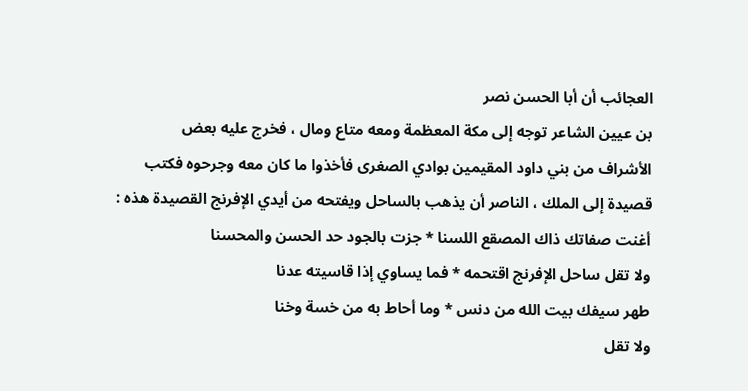العجائب أن أبا الحسن نصر
بن عيين الشاعر توجه إلى مكة المعظمة ومعه متاع ومال ، فخرج عليه بعض
الأشراف من بني داود المقيمين بوادي الصغرى فأخذوا ما كان معه وجرحوه فكتب
قصيدة إلى الملك ، الناصر أن يذهب بالساحل ويفتحه من أيدي الإفرنج القصيدة هذه :
أغنت صفاتك ذاك المصقع اللسنا * جزت بالجود حد الحسن والمحسنا
ولا تقل ساحل الإفرنج اقتحمه * فما يساوي إذا قاسيته عدنا
طهر سيفك بيت الله من دنس * وما أحاط به من خسة وخنا
ولا تقل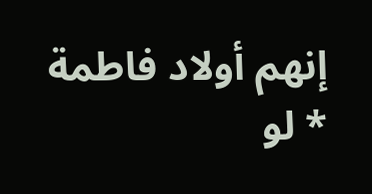إنهم أولاد فاطمة * لو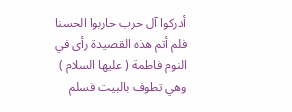أدركوا آل حرب حاربوا الحسنا
فلم أتم هذه القصيدة رأى في النوم فاطمة ( عليها السلام ) وهي تطوف بالبيت فسلم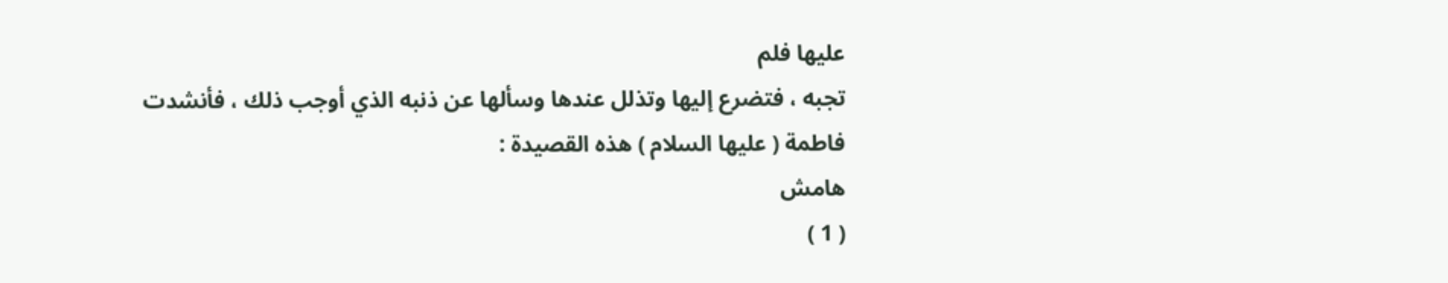عليها فلم
تجبه ، فتضرع إليها وتذلل عندها وسألها عن ذنبه الذي أوجب ذلك ، فأنشدت
فاطمة ( عليها السلام ) هذه القصيدة :
هامش
( 1 )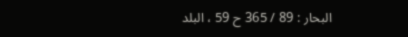البحار : 89 / 365 ح 59 ، البلد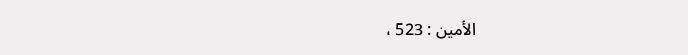الأمين : 523 ،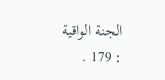الجنة الواقية : 179 .